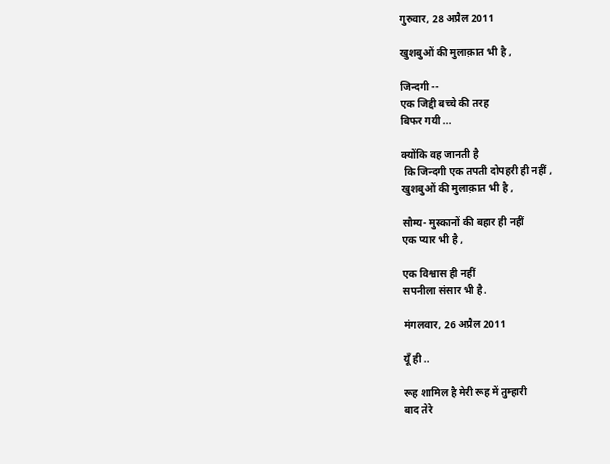गुरुवार, 28 अप्रैल 2011

खुशबुओं की मुलाक़ात भी है ,

जिन्दगी --
एक जिद्दी बच्चे की तरह
बिफर गयी ...

क्योंकि वह जानती है
 कि जिन्दगी एक तपती दोपहरी ही नहीं ,
खुशबुओं की मुलाक़ात भी है ,

सौम्य- मुस्कानों की बहार ही नहीं
एक प्यार भी है ,

एक विश्वास ही नहीं
सपनीला संसार भी है.

मंगलवार, 26 अप्रैल 2011

यूँ ही ..

रूह शामिल है मेरी रूह में तुम्हारी
बाद तेरे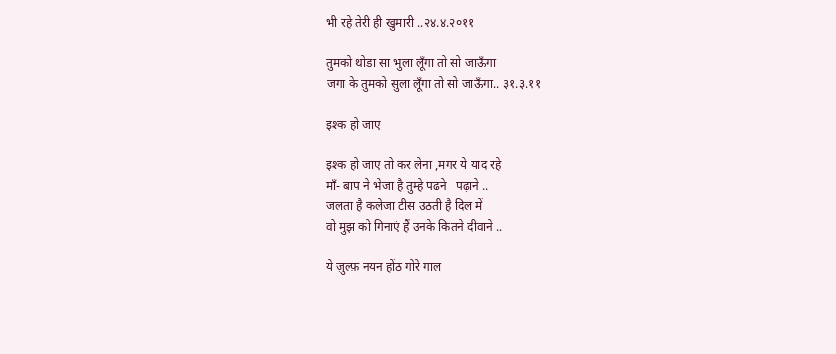भी रहे तेरी ही खुमारी ..२४.४.२०११

तुमको थोडा सा भुला लूँगा तो सो जाऊँगा
जगा के तुमको सुला लूँगा तो सो जाऊँगा.. ३१.३.११

इश्क हो जाए

इश्क हो जाए तो कर लेना ,मगर ये याद रहे
माँ- बाप ने भेजा है तुम्हे पढने   पढ़ाने ..
जलता है कलेजा टीस उठती है दिल में
वो मुझ को गिनाएं हैं उनके कितने दीवाने ..

ये ज़ुल्फ़ नयन होंठ गोरे गाल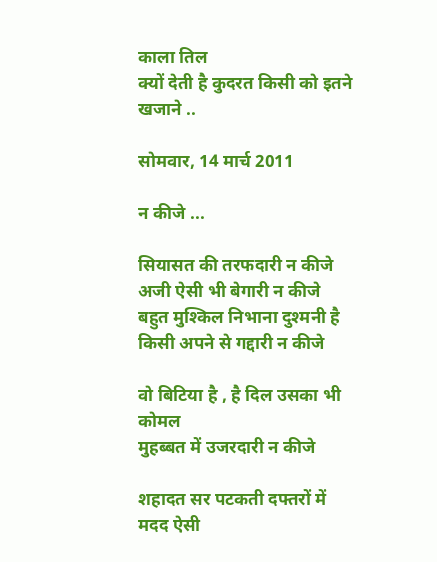काला तिल
क्यों देती है कुदरत किसी को इतने खजाने ..

सोमवार, 14 मार्च 2011

न कीजे ...

सियासत की तरफदारी न कीजे
अजी ऐसी भी बेगारी न कीजे
बहुत मुश्किल निभाना दुश्मनी है
किसी अपने से गद्दारी न कीजे

वो बिटिया है , है दिल उसका भी कोमल
मुहब्बत में उजरदारी न कीजे

शहादत सर पटकती दफ्तरों में
मदद ऐसी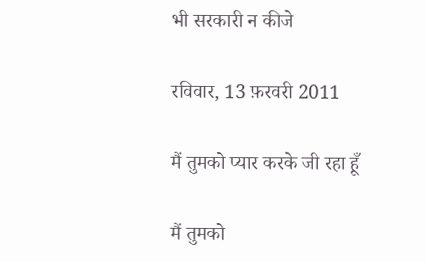भी सरकारी न कीजे

रविवार, 13 फ़रवरी 2011

मैं तुमको प्यार करके जी रहा हूँ

मैं तुमको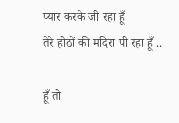प्यार करके जी रहा हूँ
तेरे होठों की मदिरा पी रहा हूँ ..

हूँ तो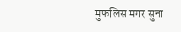मुफलिस मगर सुना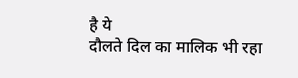है ये
दौलते दिल का मालिक भी रहा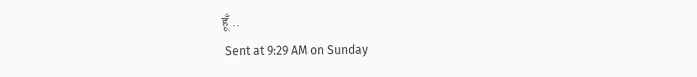हूँ ..
 Sent at 9:29 AM on Sunday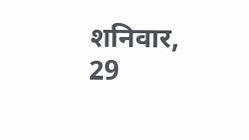शनिवार, 29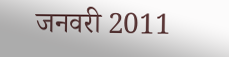जनवरी 2011